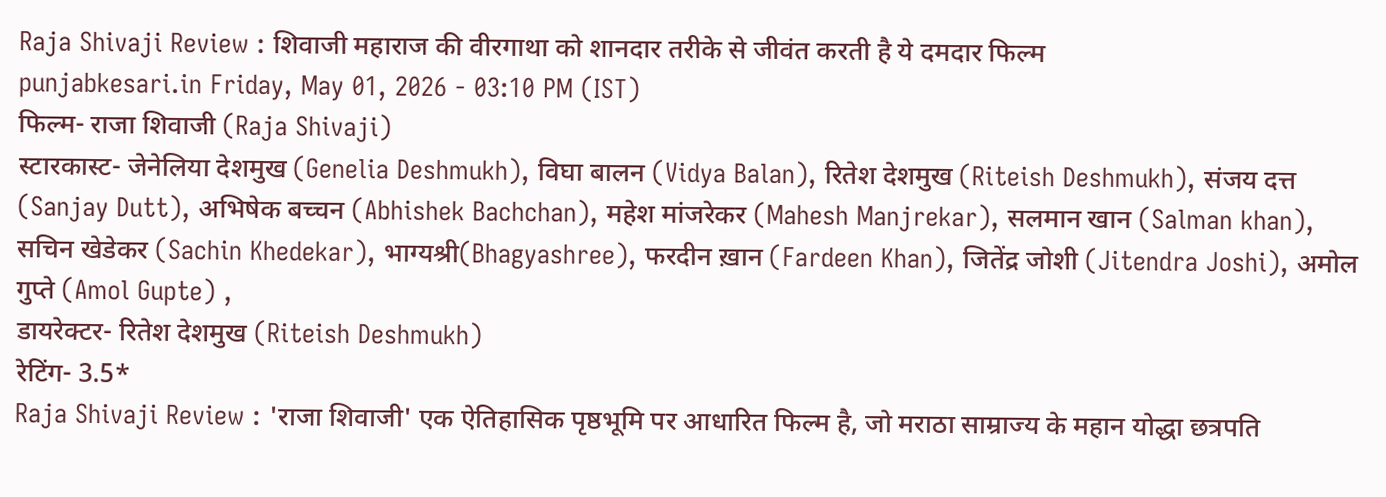Raja Shivaji Review : शिवाजी महाराज की वीरगाथा को शानदार तरीके से जीवंत करती है ये दमदार फिल्म
punjabkesari.in Friday, May 01, 2026 - 03:10 PM (IST)
फिल्म- राजा शिवाजी (Raja Shivaji)
स्टारकास्ट- जेनेलिया देशमुख (Genelia Deshmukh), विघा बालन (Vidya Balan), रितेश देशमुख (Riteish Deshmukh), संजय दत्त (Sanjay Dutt), अभिषेक बच्चन (Abhishek Bachchan), महेश मांजरेकर (Mahesh Manjrekar), सलमान खान (Salman khan), सचिन खेडेकर (Sachin Khedekar), भाग्यश्री(Bhagyashree), फरदीन ख़ान (Fardeen Khan), जितेंद्र जोशी (Jitendra Joshi), अमोल गुप्ते (Amol Gupte) ,
डायरेक्टर- रितेश देशमुख (Riteish Deshmukh)
रेटिंग- 3.5*
Raja Shivaji Review : 'राजा शिवाजी' एक ऐतिहासिक पृष्ठभूमि पर आधारित फिल्म है, जो मराठा साम्राज्य के महान योद्धा छत्रपति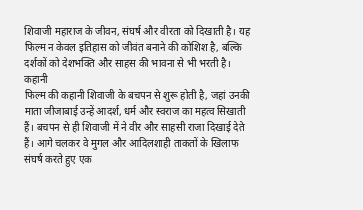शिवाजी महाराज के जीवन, संघर्ष और वीरता को दिखाती है। यह फिल्म न केवल इतिहास को जीवंत बनाने की कोशिश है, बल्कि दर्शकों को देशभक्ति और साहस की भावना से भी भरती है।
कहानी
फिल्म की कहानी शिवाजी के बचपन से शुरू होती है, जहां उनकी माता जीजाबाई उन्हें आदर्श, धर्म और स्वराज का महत्व सिखाती हैं। बचपन से ही शिवाजी में ने वीर और साहसी राजा दिखाई देते हैं। आगे चलकर वे मुगल और आदिलशाही ताकतों के खिलाफ संघर्ष करते हुए एक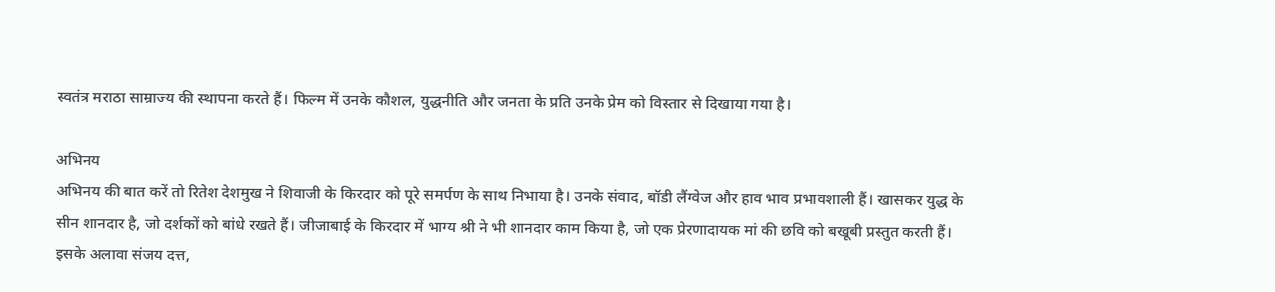स्वतंत्र मराठा साम्राज्य की स्थापना करते हैं। फिल्म में उनके कौशल, युद्धनीति और जनता के प्रति उनके प्रेम को विस्तार से दिखाया गया है।

अभिनय
अभिनय की बात करें तो रितेश देशमुख ने शिवाजी के किरदार को पूरे समर्पण के साथ निभाया है। उनके संवाद, बॉडी लैंग्वेज और हाव भाव प्रभावशाली हैं। खासकर युद्ध के सीन शानदार है, जो दर्शकों को बांधे रखते हैं। जीजाबाई के किरदार में भाग्य श्री ने भी शानदार काम किया है, जो एक प्रेरणादायक मां की छवि को बखूबी प्रस्तुत करती हैं। इसके अलावा संजय दत्त,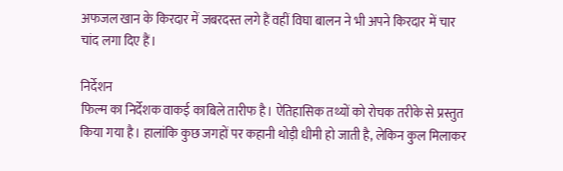अफजल खान के किरदार में जबरदस्त लगे हैं वहीं विघा बालन ने भी अपने किरदार में चार चांद लगा दिए हैं।

निर्देशन
फिल्म का निर्देशक वाकई काबिले तारीफ है। ऐतिहासिक तथ्यों को रोचक तरीके से प्रस्तुत किया गया है। हालांकि कुछ जगहों पर कहानी थोड़ी धीमी हो जाती है, लेकिन कुल मिलाकर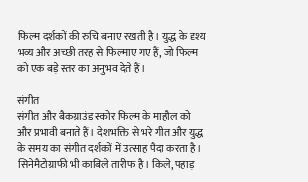फिल्म दर्शकों की रुचि बनाए रखती है। युद्ध के दृश्य भव्य और अच्छी तरह से फिल्माए गए हैं, जो फिल्म को एक बड़े स्तर का अनुभव देते हैं।

संगीत
संगीत और बैकग्राउंड स्कोर फिल्म के माहौल को और प्रभावी बनाते हैं। देशभक्ति से भरे गीत और युद्ध के समय का संगीत दर्शकों में उत्साह पैदा करता है। सिनेमैटोग्राफी भी काबिले तारीफ है। किले, पहाड़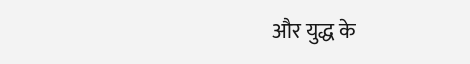और युद्ध के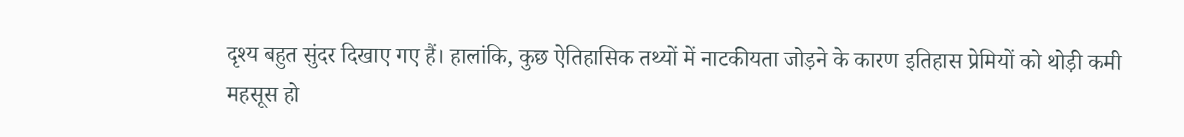दृश्य बहुत सुंदर दिखाए गए हैं। हालांकि, कुछ ऐतिहासिक तथ्यों में नाटकीयता जोड़ने के कारण इतिहास प्रेमियों को थोड़ी कमी महसूस हो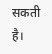सकती है।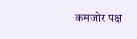कमजोर पक्ष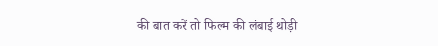की बात करें तो फिल्म की लंबाई थोड़ी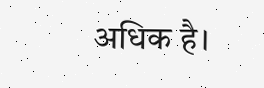अधिक है।